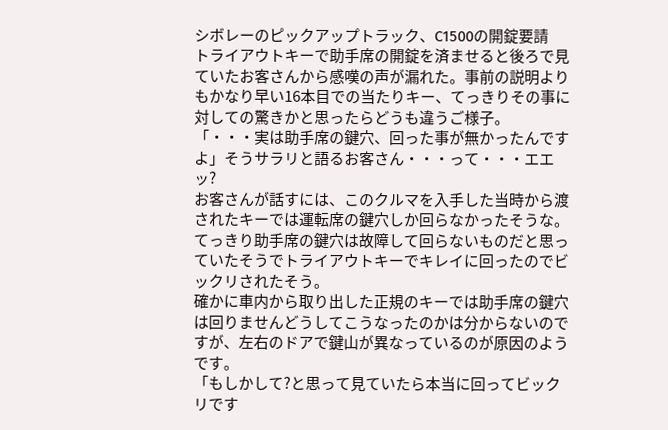シボレーのピックアップトラック、C1500の開錠要請
トライアウトキーで助手席の開錠を済ませると後ろで見ていたお客さんから感嘆の声が漏れた。事前の説明よりもかなり早い16本目での当たりキー、てっきりその事に対しての驚きかと思ったらどうも違うご様子。
「・・・実は助手席の鍵穴、回った事が無かったんですよ」そうサラリと語るお客さん・・・って・・・エエッ?
お客さんが話すには、このクルマを入手した当時から渡されたキーでは運転席の鍵穴しか回らなかったそうな。てっきり助手席の鍵穴は故障して回らないものだと思っていたそうでトライアウトキーでキレイに回ったのでビックリされたそう。
確かに車内から取り出した正規のキーでは助手席の鍵穴は回りませんどうしてこうなったのかは分からないのですが、左右のドアで鍵山が異なっているのが原因のようです。
「もしかして?と思って見ていたら本当に回ってビックリです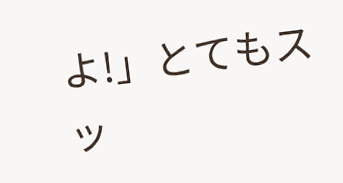よ!」とてもスッ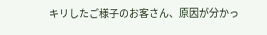キリしたご様子のお客さん、原因が分かっ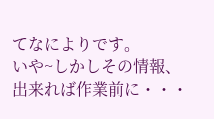てなによりです。
いや~しかしその情報、出来れば作業前に・・・